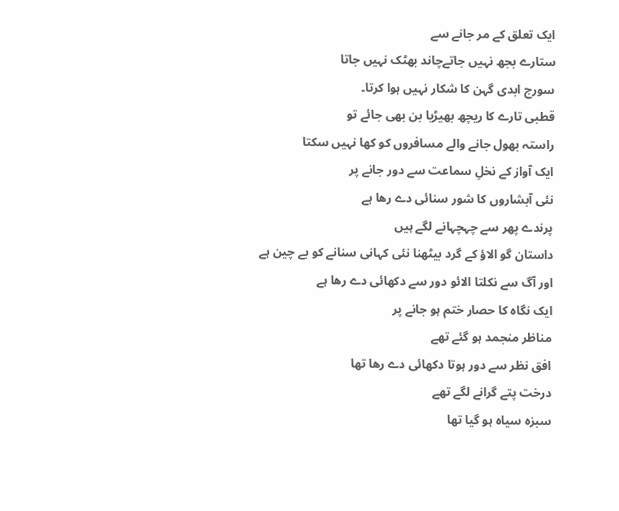ایک تعلق کے مر جانے سے
ستارے بجھ نہیں جاتےچاند بھٹک نہیں جاتا
سورج ابدی گہن کا شکار نہیں ہوا کرتا۔
قطبی تارے کا ریچھ بھیڑیا بن بھی جائے تو
راستہ بھول جانے والے مسافروں کو کھا نہیں سکتا
ایک آواز کے نخلِ سماعت سے دور جانے پر
نئی آبشاروں کا شور سنائی دے رھا ہے
پرندے پھر سے چہچہانے لگے ہیں
داستان گو الاؤ کے گرد بیٹھنا نئی کہانی سنانے کو بے چین ہے
اور آگ سے نکلتا الائو دور سے دکھائی دے رھا ہے
ایک نگاہ کا حصار ختم ہو جانے پر
مناظر منجمد ہو گئے تھے
افق نظر سے دور ہوتا دکھائی دے رھا تھا
درخت پتے گرانے لگے تھے
سبزہ سیاہ ہو گیا تھا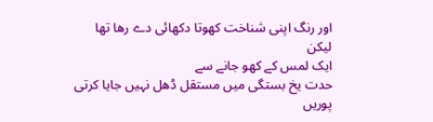اور رنگ اپنی شناخت کھوتا دکھائی دے رھا تھا
لیکن
ایک لمس کے کھو جانے سے
حدت یخ بستگی میں مستقل ڈھل نہیں جایا کرتی
پوریں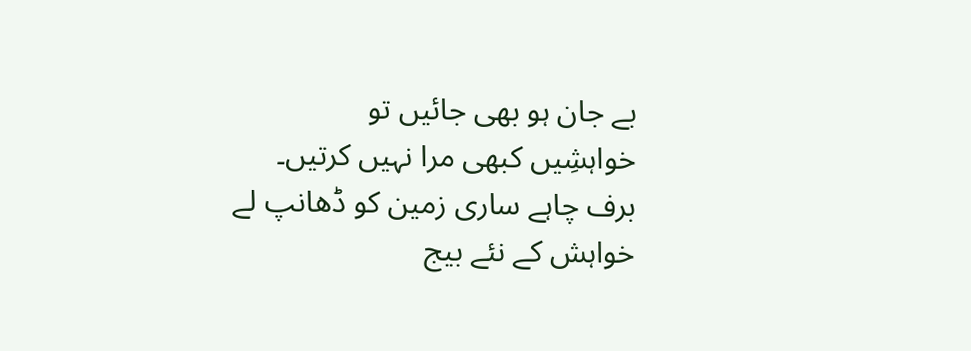بے جان ہو بھی جائیں تو
خواہشِیں کبھی مرا نہیں کرتیں۔
برف چاہے ساری زمین کو ڈھانپ لے
خواہش کے نئے بیج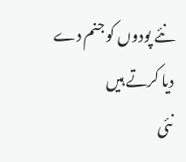نئے پودوں کو جنم دے دیا کرتے ہیں
نئی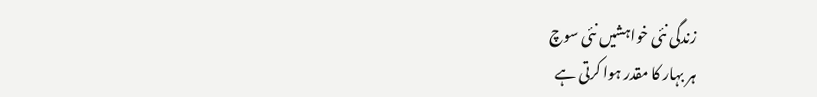زندگی نئی خواہشیں نئی سوچ
ہر بہار کا مقدر ہوا کرتی ہے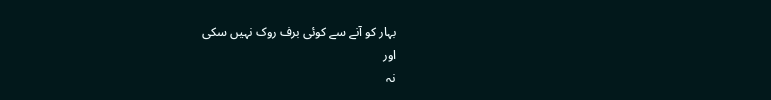بہار کو آنے سے کوئی برف روک نہیں سکی
اور
نہ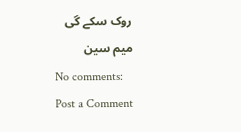روک سکے گی
میم سین
No comments:
Post a Comment